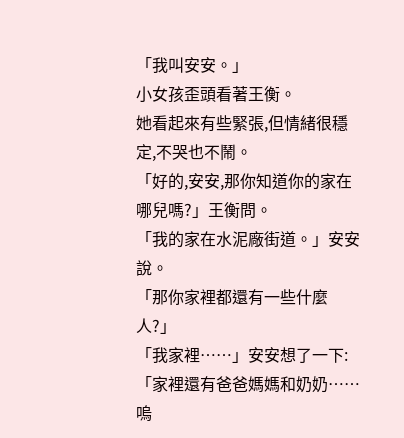「我叫安安。」
小女孩歪頭看著王衡。
她看起來有些緊張,但情緒很穩定,不哭也不鬧。
「好的,安安,那你知道你的家在哪兒嗎?」王衡問。
「我的家在水泥廠街道。」安安說。
「那你家裡都還有一些什麼人?」
「我家裡……」安安想了一下:「家裡還有爸爸媽媽和奶奶……嗚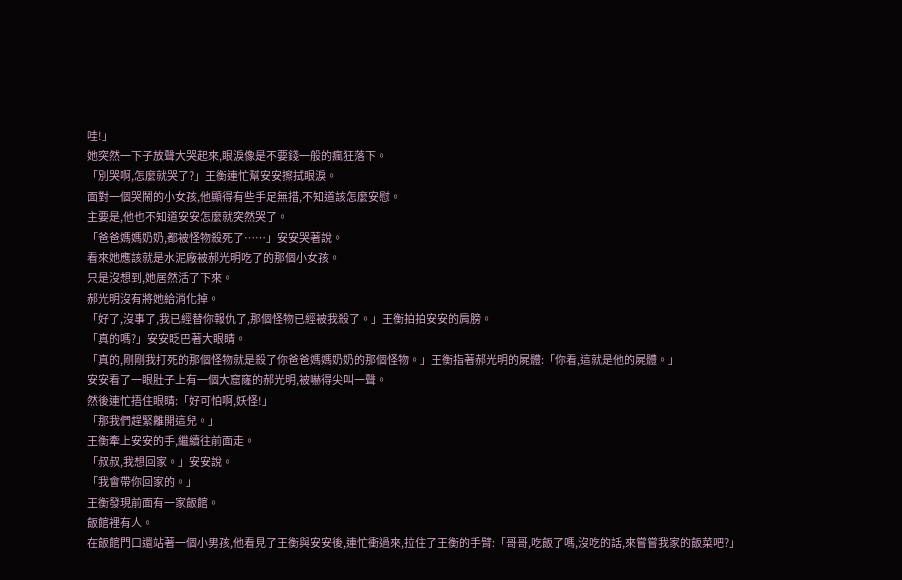哇!」
她突然一下子放聲大哭起來,眼淚像是不要錢一般的瘋狂落下。
「別哭啊,怎麼就哭了?」王衡連忙幫安安擦拭眼淚。
面對一個哭鬧的小女孩,他顯得有些手足無措,不知道該怎麼安慰。
主要是,他也不知道安安怎麼就突然哭了。
「爸爸媽媽奶奶,都被怪物殺死了……」安安哭著說。
看來她應該就是水泥廠被郝光明吃了的那個小女孩。
只是沒想到,她居然活了下來。
郝光明沒有將她給消化掉。
「好了,沒事了,我已經替你報仇了,那個怪物已經被我殺了。」王衡拍拍安安的肩膀。
「真的嗎?」安安眨巴著大眼睛。
「真的,剛剛我打死的那個怪物就是殺了你爸爸媽媽奶奶的那個怪物。」王衡指著郝光明的屍體:「你看,這就是他的屍體。」
安安看了一眼肚子上有一個大窟窿的郝光明,被嚇得尖叫一聲。
然後連忙捂住眼睛:「好可怕啊,妖怪!」
「那我們趕緊離開這兒。」
王衡牽上安安的手,繼續往前面走。
「叔叔,我想回家。」安安說。
「我會帶你回家的。」
王衡發現前面有一家飯館。
飯館裡有人。
在飯館門口還站著一個小男孩,他看見了王衡與安安後,連忙衝過來,拉住了王衡的手臂:「哥哥,吃飯了嗎,沒吃的話,來嘗嘗我家的飯菜吧?」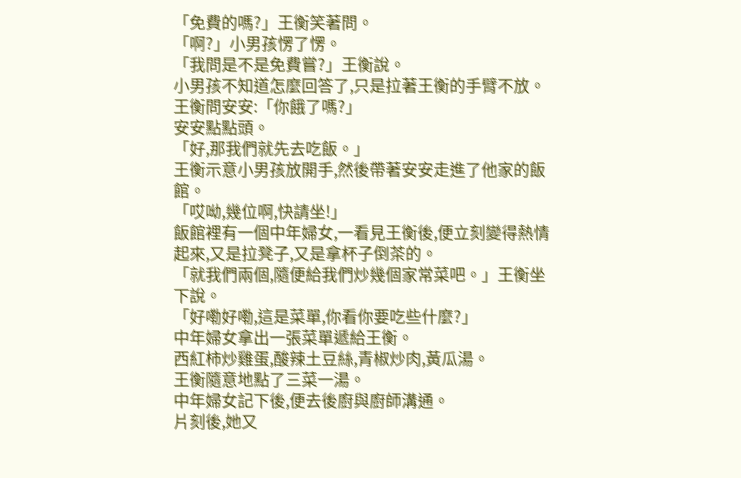「免費的嗎?」王衡笑著問。
「啊?」小男孩愣了愣。
「我問是不是免費嘗?」王衡說。
小男孩不知道怎麼回答了,只是拉著王衡的手臂不放。
王衡問安安:「你餓了嗎?」
安安點點頭。
「好,那我們就先去吃飯。」
王衡示意小男孩放開手,然後帶著安安走進了他家的飯館。
「哎呦,幾位啊,快請坐!」
飯館裡有一個中年婦女,一看見王衡後,便立刻變得熱情起來,又是拉凳子,又是拿杯子倒茶的。
「就我們兩個,隨便給我們炒幾個家常菜吧。」王衡坐下說。
「好嘞好嘞,這是菜單,你看你要吃些什麼?」
中年婦女拿出一張菜單遞給王衡。
西紅柿炒雞蛋,酸辣土豆絲,青椒炒肉,黃瓜湯。
王衡隨意地點了三菜一湯。
中年婦女記下後,便去後廚與廚師溝通。
片刻後,她又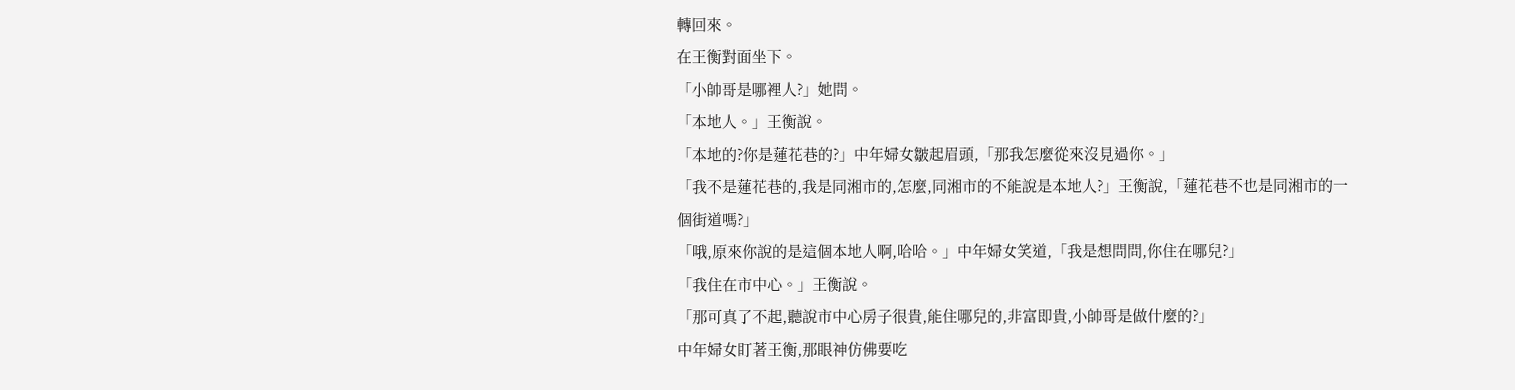轉回來。
在王衡對面坐下。
「小帥哥是哪裡人?」她問。
「本地人。」王衡說。
「本地的?你是蓮花巷的?」中年婦女皺起眉頭,「那我怎麼從來沒見過你。」
「我不是蓮花巷的,我是同湘市的,怎麼,同湘市的不能說是本地人?」王衡說,「蓮花巷不也是同湘市的一個街道嗎?」
「哦,原來你說的是這個本地人啊,哈哈。」中年婦女笑道,「我是想問問,你住在哪兒?」
「我住在市中心。」王衡說。
「那可真了不起,聽說市中心房子很貴,能住哪兒的,非富即貴,小帥哥是做什麼的?」
中年婦女盯著王衡,那眼神仿佛要吃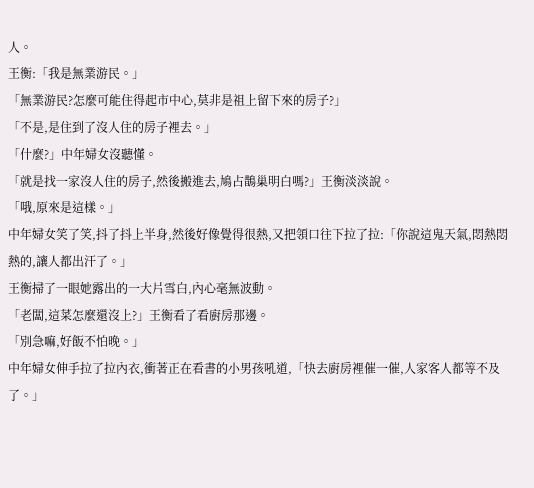人。
王衡:「我是無業游民。」
「無業游民?怎麼可能住得起市中心,莫非是祖上留下來的房子?」
「不是,是住到了沒人住的房子裡去。」
「什麼?」中年婦女沒聽懂。
「就是找一家沒人住的房子,然後搬進去,鳩占鵲巢明白嗎?」王衡淡淡說。
「哦,原來是這樣。」
中年婦女笑了笑,抖了抖上半身,然後好像覺得很熱,又把領口往下拉了拉:「你說這鬼天氣,悶熱悶熱的,讓人都出汗了。」
王衡掃了一眼她露出的一大片雪白,內心毫無波動。
「老闆,這菜怎麼還沒上?」王衡看了看廚房那邊。
「別急嘛,好飯不怕晚。」
中年婦女伸手拉了拉內衣,衝著正在看書的小男孩吼道,「快去廚房裡催一催,人家客人都等不及了。」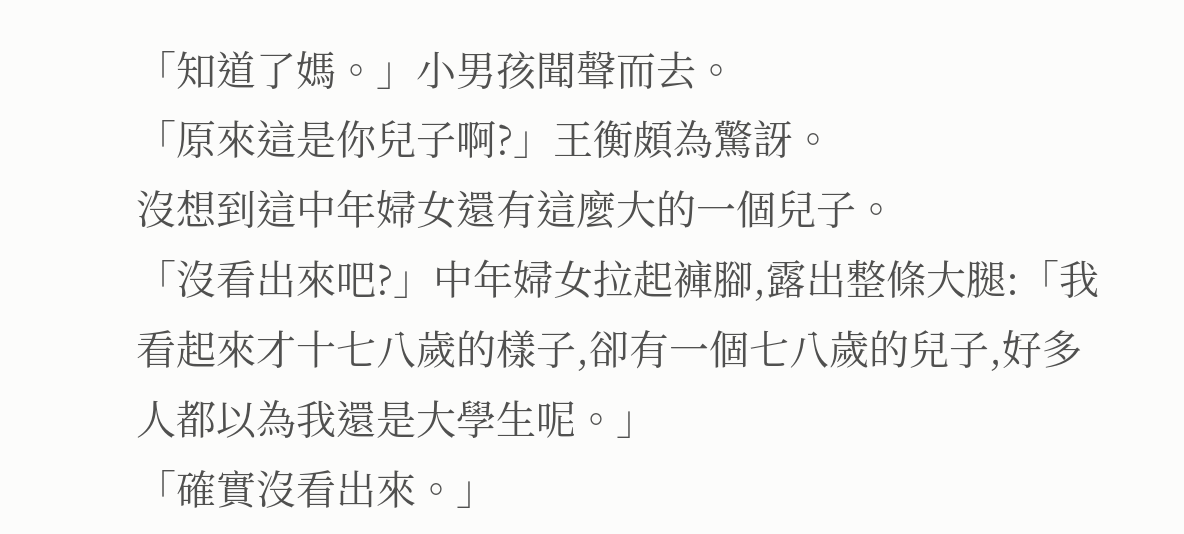「知道了媽。」小男孩聞聲而去。
「原來這是你兒子啊?」王衡頗為驚訝。
沒想到這中年婦女還有這麼大的一個兒子。
「沒看出來吧?」中年婦女拉起褲腳,露出整條大腿:「我看起來才十七八歲的樣子,卻有一個七八歲的兒子,好多人都以為我還是大學生呢。」
「確實沒看出來。」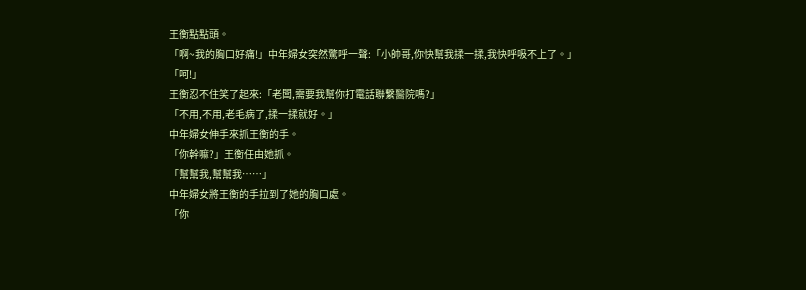王衡點點頭。
「啊~我的胸口好痛!」中年婦女突然驚呼一聲:「小帥哥,你快幫我揉一揉,我快呼吸不上了。」
「呵!」
王衡忍不住笑了起來:「老闆,需要我幫你打電話聯繫醫院嗎?」
「不用,不用,老毛病了,揉一揉就好。」
中年婦女伸手來抓王衡的手。
「你幹嘛?」王衡任由她抓。
「幫幫我,幫幫我……」
中年婦女將王衡的手拉到了她的胸口處。
「你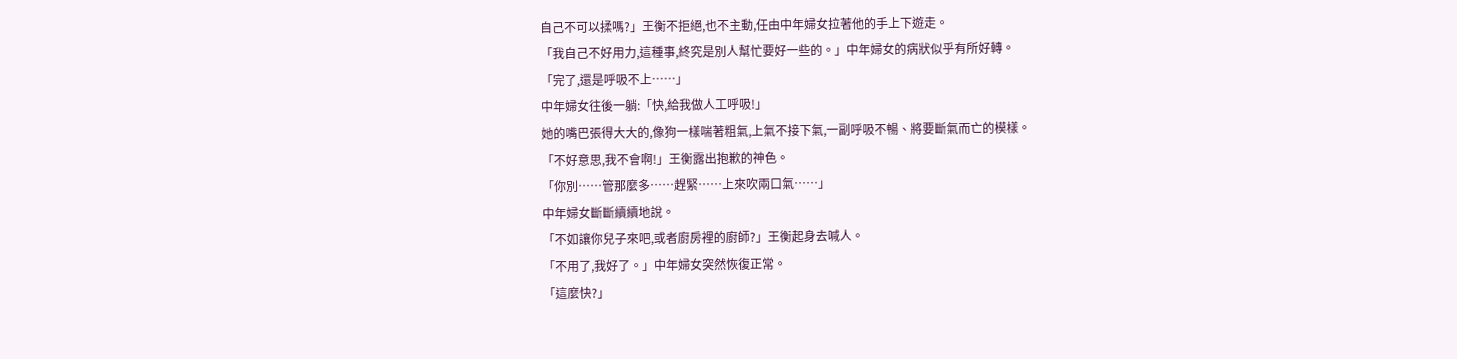自己不可以揉嗎?」王衡不拒絕,也不主動,任由中年婦女拉著他的手上下遊走。
「我自己不好用力,這種事,終究是別人幫忙要好一些的。」中年婦女的病狀似乎有所好轉。
「完了,還是呼吸不上……」
中年婦女往後一躺:「快,給我做人工呼吸!」
她的嘴巴張得大大的,像狗一樣喘著粗氣,上氣不接下氣,一副呼吸不暢、將要斷氣而亡的模樣。
「不好意思,我不會啊!」王衡露出抱歉的神色。
「你別……管那麼多……趕緊……上來吹兩口氣……」
中年婦女斷斷續續地說。
「不如讓你兒子來吧,或者廚房裡的廚師?」王衡起身去喊人。
「不用了,我好了。」中年婦女突然恢復正常。
「這麼快?」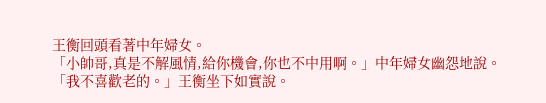王衡回頭看著中年婦女。
「小帥哥,真是不解風情,給你機會,你也不中用啊。」中年婦女幽怨地說。
「我不喜歡老的。」王衡坐下如實說。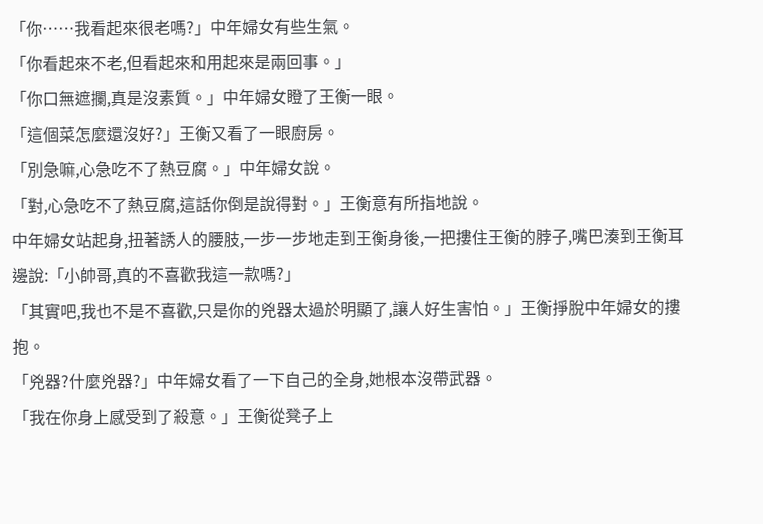「你……我看起來很老嗎?」中年婦女有些生氣。
「你看起來不老,但看起來和用起來是兩回事。」
「你口無遮攔,真是沒素質。」中年婦女瞪了王衡一眼。
「這個菜怎麼還沒好?」王衡又看了一眼廚房。
「別急嘛,心急吃不了熱豆腐。」中年婦女說。
「對,心急吃不了熱豆腐,這話你倒是說得對。」王衡意有所指地說。
中年婦女站起身,扭著誘人的腰肢,一步一步地走到王衡身後,一把摟住王衡的脖子,嘴巴湊到王衡耳邊說:「小帥哥,真的不喜歡我這一款嗎?」
「其實吧,我也不是不喜歡,只是你的兇器太過於明顯了,讓人好生害怕。」王衡掙脫中年婦女的摟抱。
「兇器?什麼兇器?」中年婦女看了一下自己的全身,她根本沒帶武器。
「我在你身上感受到了殺意。」王衡從凳子上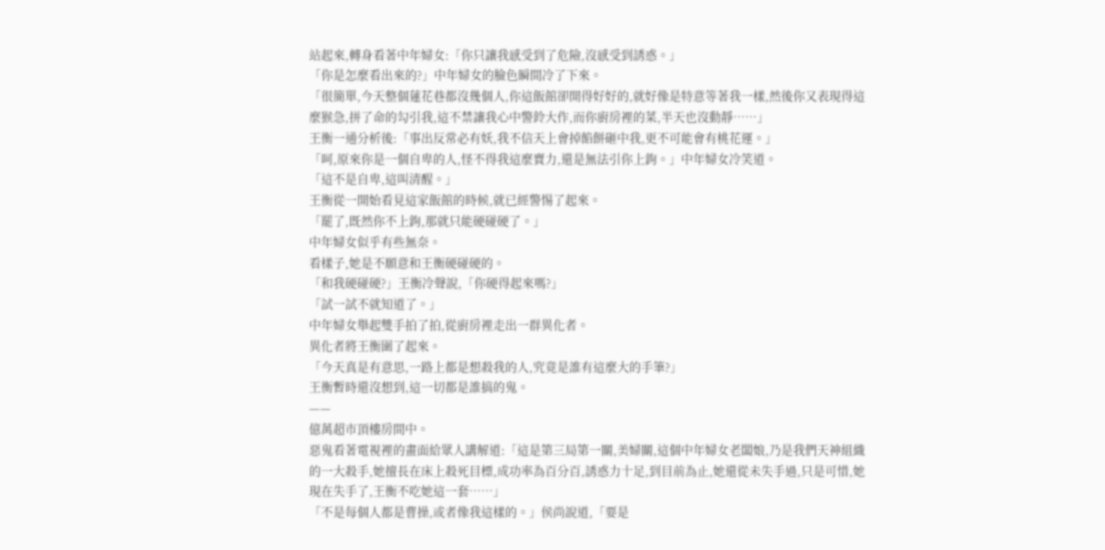站起來,轉身看著中年婦女:「你只讓我感受到了危險,沒感受到誘惑。」
「你是怎麼看出來的?」中年婦女的臉色瞬間冷了下來。
「很簡單,今天整個蓮花巷都沒幾個人,你這飯館卻開得好好的,就好像是特意等著我一樣,然後你又表現得這麼猴急,拼了命的勾引我,這不禁讓我心中警鈴大作,而你廚房裡的菜,半天也沒動靜……」
王衡一通分析後:「事出反常必有妖,我不信天上會掉餡餅砸中我,更不可能會有桃花運。」
「呵,原來你是一個自卑的人,怪不得我這麼賣力,還是無法引你上鉤。」中年婦女冷笑道。
「這不是自卑,這叫清醒。」
王衡從一開始看見這家飯館的時候,就已經警惕了起來。
「罷了,既然你不上鉤,那就只能硬碰硬了。」
中年婦女似乎有些無奈。
看樣子,她是不願意和王衡硬碰硬的。
「和我硬碰硬?」王衡冷聲說,「你硬得起來嗎?」
「試一試不就知道了。」
中年婦女舉起雙手拍了拍,從廚房裡走出一群異化者。
異化者將王衡圍了起來。
「今天真是有意思,一路上都是想殺我的人,究竟是誰有這麼大的手筆?」
王衡暫時還沒想到,這一切都是誰搞的鬼。
——
億萬超市頂樓房間中。
惡鬼看著電視裡的畫面給眾人講解道:「這是第三局第一關,美婦關,這個中年婦女老闆娘,乃是我們天神組織的一大殺手,她擅長在床上殺死目標,成功率為百分百,誘惑力十足,到目前為止,她還從未失手過,只是可惜,她現在失手了,王衡不吃她這一套……」
「不是每個人都是曹操,或者像我這樣的。」侯尚說道,「要是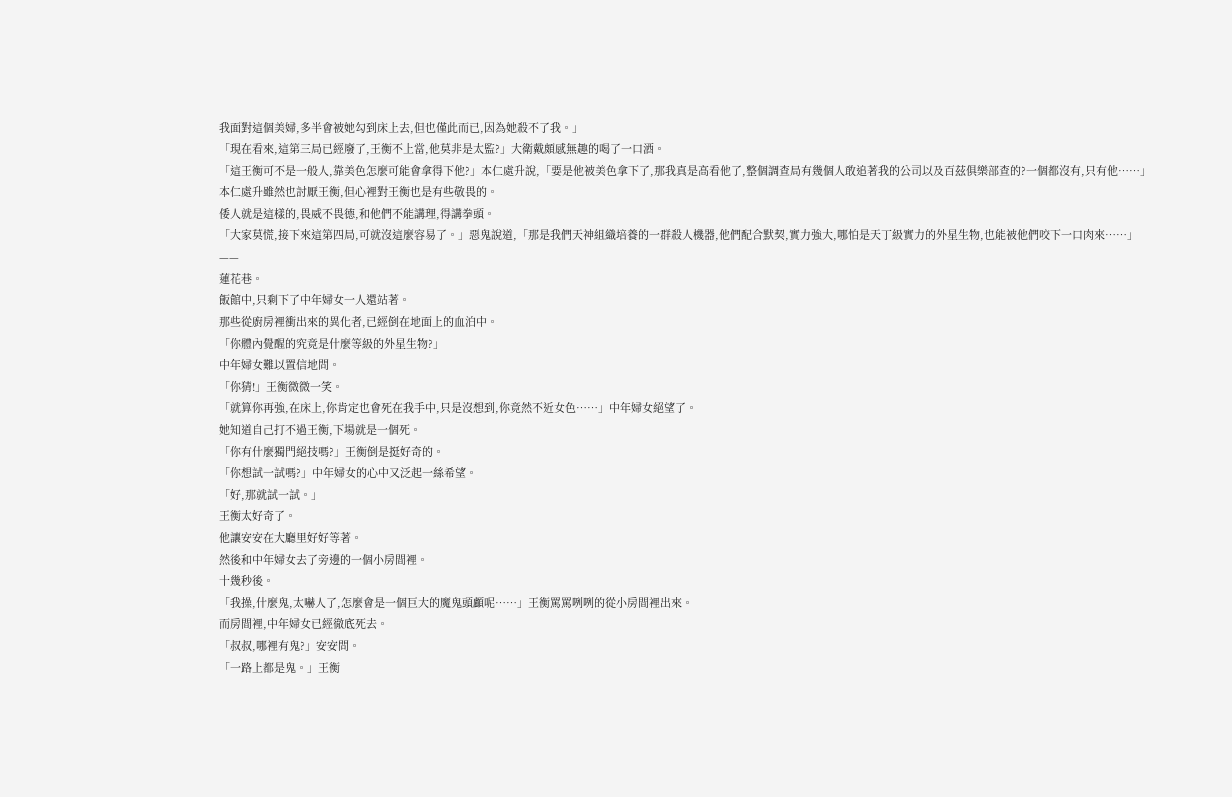我面對這個美婦,多半會被她勾到床上去,但也僅此而已,因為她殺不了我。」
「現在看來,這第三局已經廢了,王衡不上當,他莫非是太監?」大衛戴頗感無趣的喝了一口酒。
「這王衡可不是一般人,靠美色怎麼可能會拿得下他?」本仁處升說,「要是他被美色拿下了,那我真是高看他了,整個調查局有幾個人敢追著我的公司以及百茲俱樂部查的?一個都沒有,只有他……」
本仁處升雖然也討厭王衡,但心裡對王衡也是有些敬畏的。
倭人就是這樣的,畏威不畏德,和他們不能講理,得講拳頭。
「大家莫慌,接下來這第四局,可就沒這麼容易了。」惡鬼說道,「那是我們天神組織培養的一群殺人機器,他們配合默契,實力強大,哪怕是天丁級實力的外星生物,也能被他們咬下一口肉來……」
——
蓮花巷。
飯館中,只剩下了中年婦女一人還站著。
那些從廚房裡衝出來的異化者,已經倒在地面上的血泊中。
「你體內覺醒的究竟是什麼等級的外星生物?」
中年婦女難以置信地問。
「你猜!」王衡微微一笑。
「就算你再強,在床上,你肯定也會死在我手中,只是沒想到,你竟然不近女色……」中年婦女絕望了。
她知道自己打不過王衡,下場就是一個死。
「你有什麼獨門絕技嗎?」王衡倒是挺好奇的。
「你想試一試嗎?」中年婦女的心中又泛起一絲希望。
「好,那就試一試。」
王衡太好奇了。
他讓安安在大廳里好好等著。
然後和中年婦女去了旁邊的一個小房間裡。
十幾秒後。
「我操,什麼鬼,太嚇人了,怎麼會是一個巨大的魔鬼頭顱呢……」王衡罵罵咧咧的從小房間裡出來。
而房間裡,中年婦女已經徹底死去。
「叔叔,哪裡有鬼?」安安問。
「一路上都是鬼。」王衡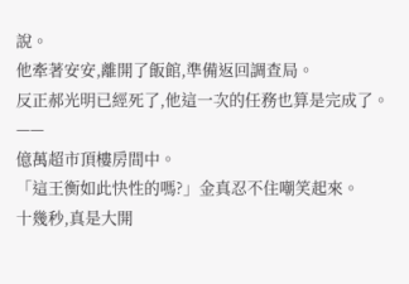說。
他牽著安安,離開了飯館,準備返回調查局。
反正郝光明已經死了,他這一次的任務也算是完成了。
——
億萬超市頂樓房間中。
「這王衡如此快性的嗎?」金真忍不住嘲笑起來。
十幾秒,真是大開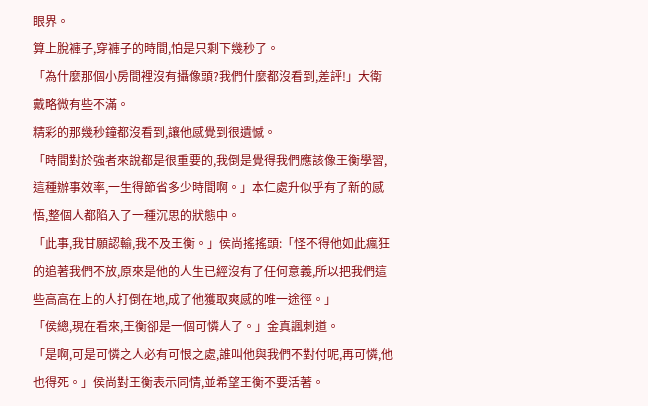眼界。
算上脫褲子,穿褲子的時間,怕是只剩下幾秒了。
「為什麼那個小房間裡沒有攝像頭?我們什麼都沒看到,差評!」大衛戴略微有些不滿。
精彩的那幾秒鐘都沒看到,讓他感覺到很遺憾。
「時間對於強者來說都是很重要的,我倒是覺得我們應該像王衡學習,這種辦事效率,一生得節省多少時間啊。」本仁處升似乎有了新的感悟,整個人都陷入了一種沉思的狀態中。
「此事,我甘願認輸,我不及王衡。」侯尚搖搖頭:「怪不得他如此瘋狂的追著我們不放,原來是他的人生已經沒有了任何意義,所以把我們這些高高在上的人打倒在地,成了他獲取爽感的唯一途徑。」
「侯總,現在看來,王衡卻是一個可憐人了。」金真諷刺道。
「是啊,可是可憐之人必有可恨之處,誰叫他與我們不對付呢,再可憐,他也得死。」侯尚對王衡表示同情,並希望王衡不要活著。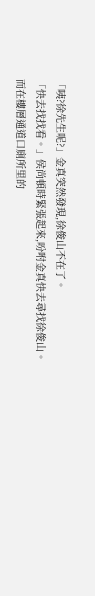「咦?徐先生呢?」金真突然發現,徐俊山不在了。
「快去找找看。」侯尚頓時緊張起來,吩咐金真快去尋找徐俊山。
而在樓層通道口廁所里的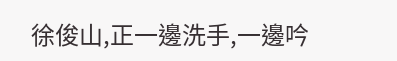徐俊山,正一邊洗手,一邊吟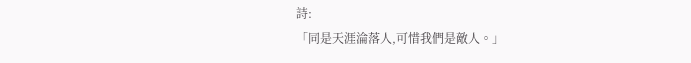詩:
「同是天涯淪落人,可惜我們是敵人。」